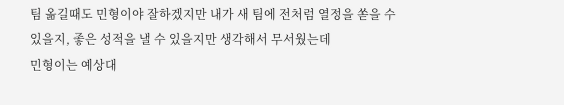팀 옮길때도 민형이야 잘하겠지만 내가 새 팀에 전처럼 열정을 쏟을 수 있을지, 좋은 성적을 낼 수 있을지만 생각해서 무서웠는데
민형이는 예상대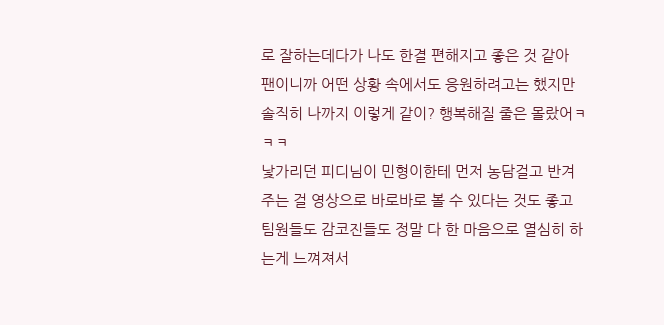로 잘하는데다가 나도 한결 편해지고 좋은 것 같아
팬이니까 어떤 상황 속에서도 응원하려고는 했지만 솔직히 나까지 이렇게 같이? 행복해질 줄은 몰랐어ㅋㅋㅋ
낯가리던 피디님이 민형이한테 먼저 농담걸고 반겨주는 걸 영상으로 바로바로 볼 수 있다는 것도 좋고 팀원들도 감코진들도 정말 다 한 마음으로 열심히 하는게 느껴져서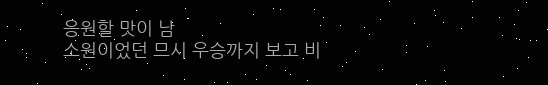응원할 맛이 남
소원이었던 므시 우승까지 보고 비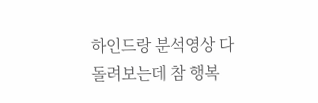하인드랑 분석영상 다 돌려보는데 참 행복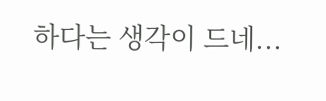하다는 생각이 드네...